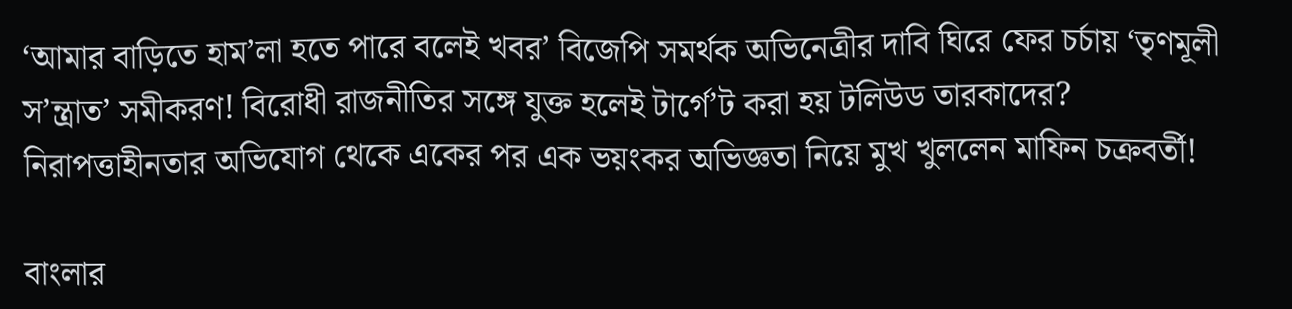‘আমার বাড়িতে হাম’লা হতে পারে বলেই খবর’ বিজেপি সমর্থক অভিনেত্রীর দাবি ঘিরে ফের চর্চায় ‘তৃণমূলী স’ন্ত্রাত’ সমীকরণ! বিরোধী রাজনীতির সঙ্গে যুক্ত হলেই টার্গে’ট করা হয় টলিউড তারকাদের? নিরাপত্তাহীনতার অভিযোগ থেকে একের পর এক ভয়ংকর অভিজ্ঞতা নিয়ে মুখ খুললেন মাফিন চক্রবর্তী!

বাংলার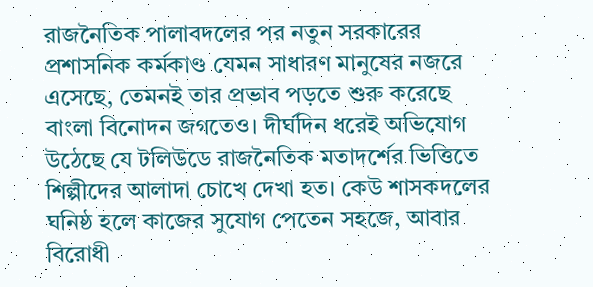রাজনৈতিক পালাবদলের পর নতুন সরকারের প্রশাসনিক কর্মকাণ্ড যেমন সাধারণ মানুষের নজরে এসেছে, তেমনই তার প্রভাব পড়তে শুরু করেছে বাংলা বিনোদন জগতেও। দীর্ঘদিন ধরেই অভিযোগ উঠেছে যে টলিউডে রাজনৈতিক মতাদর্শের ভিত্তিতে শিল্পীদের আলাদা চোখে দেখা হত। কেউ শাসকদলের ঘনিষ্ঠ হলে কাজের সুযোগ পেতেন সহজে, আবার বিরোধী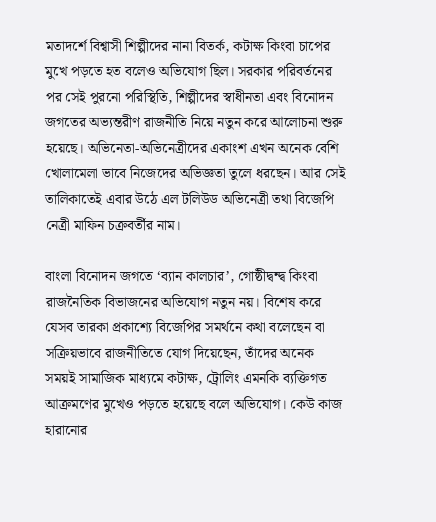মতাদর্শে বিশ্বাসী শিল্পীদের নানা বিতর্ক, কটাক্ষ কিংবা চাপের মুখে পড়তে হত বলেও অভিযোগ ছিল। সরকার পরিবর্তনের পর সেই পুরনো পরিস্থিতি, শিল্পীদের স্বাধীনতা এবং বিনোদন জগতের অভ্যন্তরীণ রাজনীতি নিয়ে নতুন করে আলোচনা শুরু হয়েছে। অভিনেতা-অভিনেত্রীদের একাংশ এখন অনেক বেশি খোলামেলা ভাবে নিজেদের অভিজ্ঞতা তুলে ধরছেন। আর সেই তালিকাতেই এবার উঠে এল টলিউড অভিনেত্রী তথা বিজেপি নেত্রী মাফিন চক্রবর্তীর নাম।

বাংলা বিনোদন জগতে ‘ব্যান কালচার’, গোষ্ঠীদ্বন্দ্ব কিংবা রাজনৈতিক বিভাজনের অভিযোগ নতুন নয়। বিশেষ করে যেসব তারকা প্রকাশ্যে বিজেপির সমর্থনে কথা বলেছেন বা সক্রিয়ভাবে রাজনীতিতে যোগ দিয়েছেন, তাঁদের অনেক সময়ই সামাজিক মাধ্যমে কটাক্ষ, ট্রোলিং এমনকি ব্যক্তিগত আক্রমণের মুখেও পড়তে হয়েছে বলে অভিযোগ। কেউ কাজ হারানোর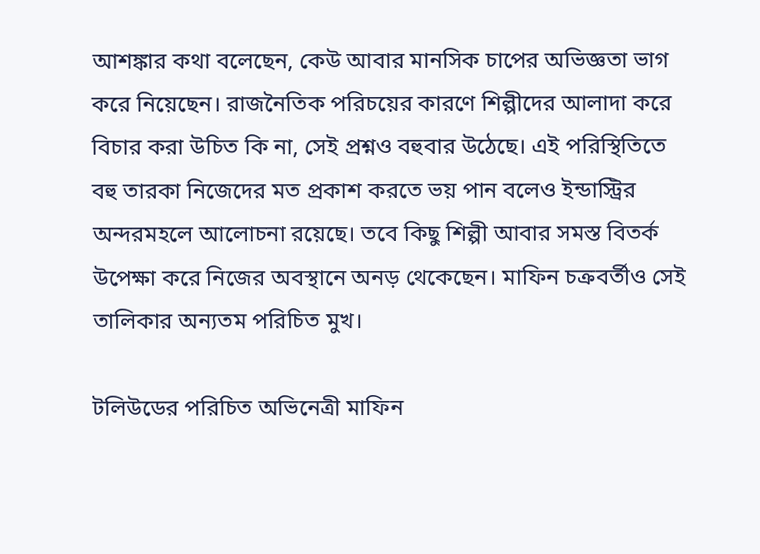আশঙ্কার কথা বলেছেন, কেউ আবার মানসিক চাপের অভিজ্ঞতা ভাগ করে নিয়েছেন। রাজনৈতিক পরিচয়ের কারণে শিল্পীদের আলাদা করে বিচার করা উচিত কি না, সেই প্রশ্নও বহুবার উঠেছে। এই পরিস্থিতিতে বহু তারকা নিজেদের মত প্রকাশ করতে ভয় পান বলেও ইন্ডাস্ট্রির অন্দরমহলে আলোচনা রয়েছে। তবে কিছু শিল্পী আবার সমস্ত বিতর্ক উপেক্ষা করে নিজের অবস্থানে অনড় থেকেছেন। মাফিন চক্রবর্তীও সেই তালিকার অন্যতম পরিচিত মুখ।

টলিউডের পরিচিত অভিনেত্রী মাফিন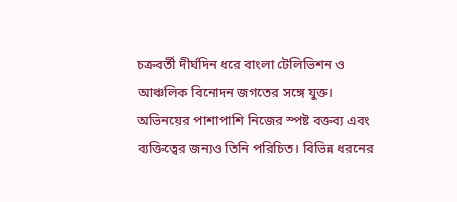চক্রবর্তী দীর্ঘদিন ধরে বাংলা টেলিভিশন ও আঞ্চলিক বিনোদন জগতের সঙ্গে যুক্ত। অভিনয়ের পাশাপাশি নিজের স্পষ্ট বক্তব্য এবং ব্যক্তিত্বের জন্যও তিনি পরিচিত। বিভিন্ন ধরনের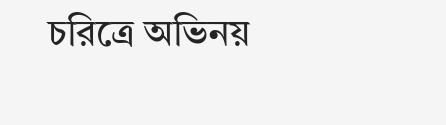চরিত্রে অভিনয়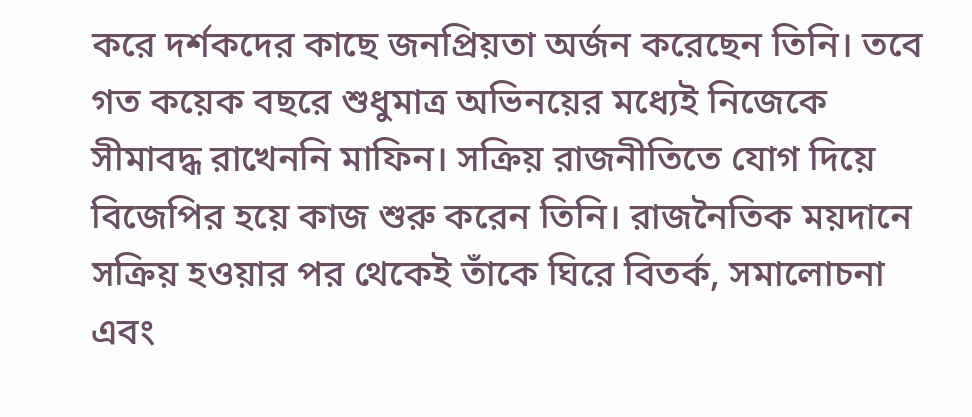করে দর্শকদের কাছে জনপ্রিয়তা অর্জন করেছেন তিনি। তবে গত কয়েক বছরে শুধুমাত্র অভিনয়ের মধ্যেই নিজেকে সীমাবদ্ধ রাখেননি মাফিন। সক্রিয় রাজনীতিতে যোগ দিয়ে বিজেপির হয়ে কাজ শুরু করেন তিনি। রাজনৈতিক ময়দানে সক্রিয় হওয়ার পর থেকেই তাঁকে ঘিরে বিতর্ক, সমালোচনা এবং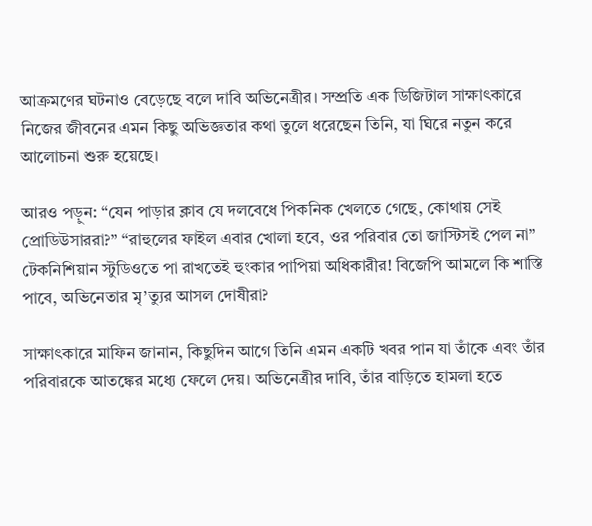আক্রমণের ঘটনাও বেড়েছে বলে দাবি অভিনেত্রীর। সম্প্রতি এক ডিজিটাল সাক্ষাৎকারে নিজের জীবনের এমন কিছু অভিজ্ঞতার কথা তুলে ধরেছেন তিনি, যা ঘিরে নতুন করে আলোচনা শুরু হয়েছে।

আরও পড়ুন: “যেন পাড়ার ক্লাব যে দলবেধে পিকনিক খেলতে গেছে, কোথায় সেই প্রোডিউসাররা?” “রাহুলের ফাইল এবার খোলা হবে, ওর পরিবার তো জাস্টিসই পেল না” টেকনিশিয়ান স্টুডিওতে পা রাখতেই হুংকার পাপিয়া অধিকারীর! বিজেপি আমলে কি শাস্তি পাবে, অভিনেতার মৃ’ত্যুর আসল দোষীরা?

সাক্ষাৎকারে মাফিন জানান, কিছুদিন আগে তিনি এমন একটি খবর পান যা তাঁকে এবং তাঁর পরিবারকে আতঙ্কের মধ্যে ফেলে দেয়। অভিনেত্রীর দাবি, তাঁর বাড়িতে হামলা হতে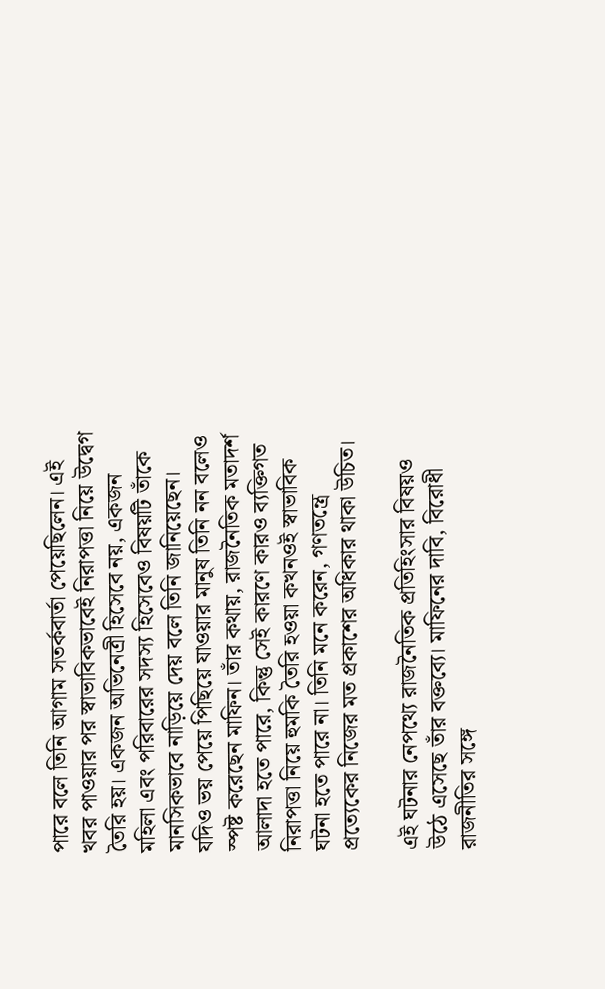পারে বলে তিনি আগাম সতর্কবার্তা পেয়েছিলেন। এই খবর পাওয়ার পর স্বাভাবিকভাবেই নিরাপত্তা নিয়ে উদ্বেগ তৈরি হয়। একজন অভিনেত্রী হিসেবে নয়, একজন মহিলা এবং পরিবারের সদস্য হিসেবেও বিষয়টি তাঁকে মানসিকভাবে নাড়িয়ে দেয় বলে তিনি জানিয়েছেন। যদিও ভয় পেয়ে পিছিয়ে যাওয়ার মানুষ তিনি নন বলেও স্পষ্ট করেছেন মাফিন। তাঁর কথায়, রাজনৈতিক মতাদর্শ আলাদা হতে পারে, কিন্তু সেই কারণে কারও ব্যক্তিগত নিরাপত্তা নিয়ে হুমকি তৈরি হওয়া কখনওই স্বাভাবিক ঘটনা হতে পারে না। তিনি মনে করেন, গণতন্ত্রে প্রত্যেকের নিজের মত প্রকাশের অধিকার থাকা উচিত।

এই ঘটনার নেপথ্যে রাজনৈতিক প্রতিহিংসার বিষয়ও উঠে এসেছে তাঁর বক্তব্যে। মাফিনের দাবি, বিরোধী রাজনীতির সঙ্গে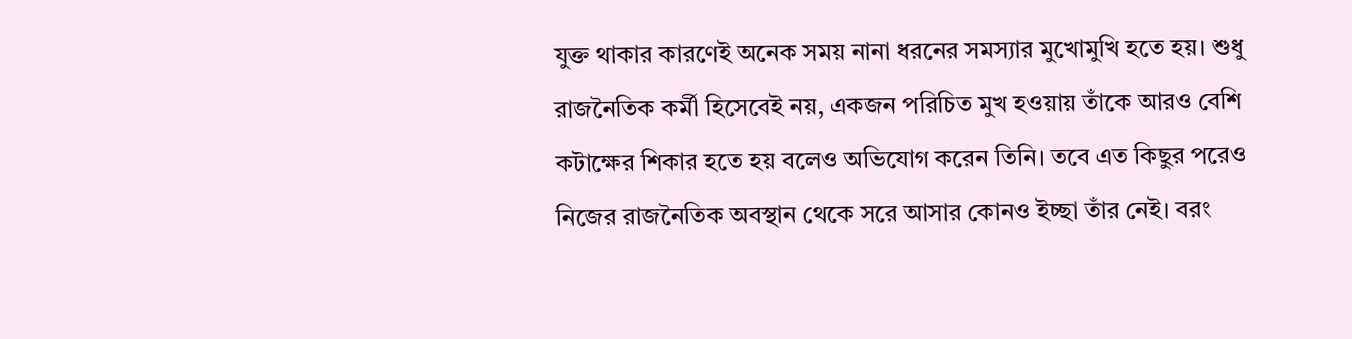যুক্ত থাকার কারণেই অনেক সময় নানা ধরনের সমস্যার মুখোমুখি হতে হয়। শুধু রাজনৈতিক কর্মী হিসেবেই নয়, একজন পরিচিত মুখ হওয়ায় তাঁকে আরও বেশি কটাক্ষের শিকার হতে হয় বলেও অভিযোগ করেন তিনি। তবে এত কিছুর পরেও নিজের রাজনৈতিক অবস্থান থেকে সরে আসার কোনও ইচ্ছা তাঁর নেই। বরং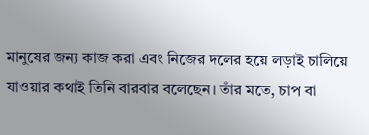মানুষের জন্য কাজ করা এবং নিজের দলের হয়ে লড়াই চালিয়ে যাওয়ার কথাই তিনি বারবার বলেছেন। তাঁর মতে, চাপ বা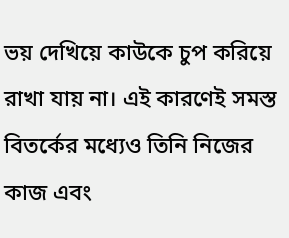ভয় দেখিয়ে কাউকে চুপ করিয়ে রাখা যায় না। এই কারণেই সমস্ত বিতর্কের মধ্যেও তিনি নিজের কাজ এবং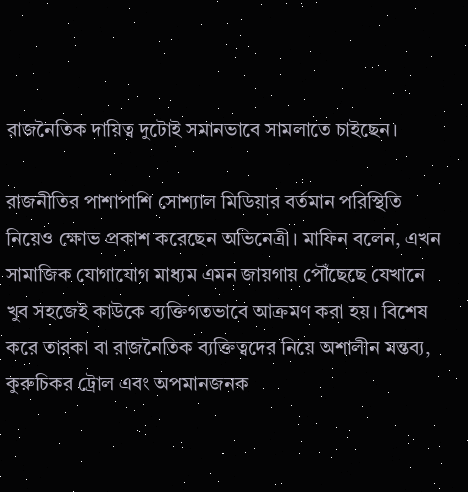রাজনৈতিক দায়িত্ব দুটোই সমানভাবে সামলাতে চাইছেন।

রাজনীতির পাশাপাশি সোশ্যাল মিডিয়ার বর্তমান পরিস্থিতি নিয়েও ক্ষোভ প্রকাশ করেছেন অভিনেত্রী। মাফিন বলেন, এখন সামাজিক যোগাযোগ মাধ্যম এমন জায়গায় পৌঁছেছে যেখানে খুব সহজেই কাউকে ব্যক্তিগতভাবে আক্রমণ করা হয়। বিশেষ করে তারকা বা রাজনৈতিক ব্যক্তিত্বদের নিয়ে অশালীন মন্তব্য, কুরুচিকর ট্রোল এবং অপমানজনক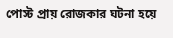পোস্ট প্রায় রোজকার ঘটনা হয়ে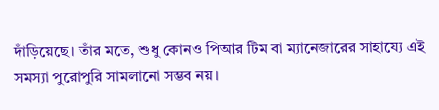দাঁড়িয়েছে। তাঁর মতে, শুধু কোনও পিআর টিম বা ম্যানেজারের সাহায্যে এই সমস্যা পুরোপুরি সামলানো সম্ভব নয়।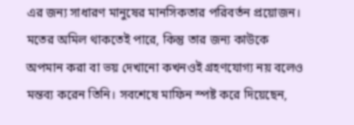এর জন্য সাধারণ মানুষের মানসিকতার পরিবর্তন প্রয়োজন। মতের অমিল থাকতেই পারে, কিন্তু তার জন্য কাউকে অপমান করা বা ভয় দেখানো কখনওই গ্রহণযোগ্য নয় বলেও মন্তব্য করেন তিনি। সবশেষে মাফিন স্পষ্ট করে দিয়েছেন,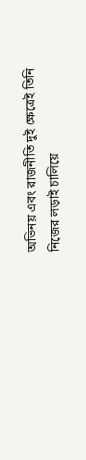অভিনয় এবং রাজনীতি দুই ক্ষেত্রেই তিনি নিজের লড়াই চালিয়ে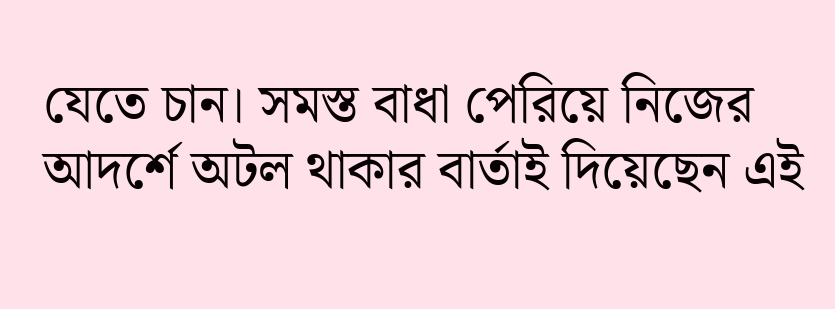যেতে চান। সমস্ত বাধা পেরিয়ে নিজের আদর্শে অটল থাকার বার্তাই দিয়েছেন এই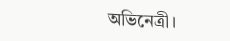অভিনেত্রী।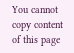You cannot copy content of this page